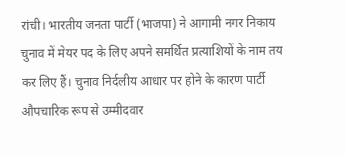रांची। भारतीय जनता पार्टी (भाजपा) ने आगामी नगर निकाय चुनाव में मेयर पद के लिए अपने समर्थित प्रत्याशियों के नाम तय कर लिए हैं। चुनाव निर्दलीय आधार पर होने के कारण पार्टी औपचारिक रूप से उम्मीदवार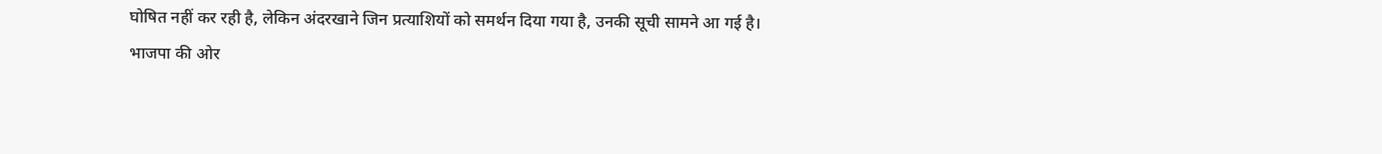घोषित नहीं कर रही है, लेकिन अंदरखाने जिन प्रत्याशियों को समर्थन दिया गया है, उनकी सूची सामने आ गई है।
भाजपा की ओर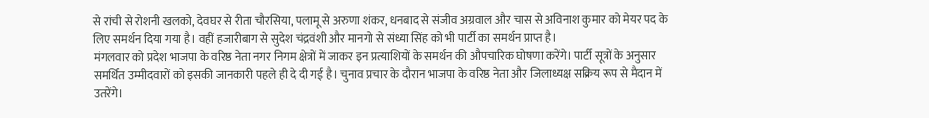से रांची से रोशनी खलको, देवघर से रीता चौरसिया, पलामू से अरुणा शंकर, धनबाद से संजीव अग्रवाल और चास से अविनाश कुमार को मेयर पद के लिए समर्थन दिया गया है। वहीं हजारीबाग से सुदेश चंद्रवंशी और मानगो से संध्या सिंह को भी पार्टी का समर्थन प्राप्त है।
मंगलवार को प्रदेश भाजपा के वरिष्ठ नेता नगर निगम क्षेत्रों में जाकर इन प्रत्याशियों के समर्थन की औपचारिक घोषणा करेंगे। पार्टी सूत्रों के अनुसार समर्थित उम्मीदवारों को इसकी जानकारी पहले ही दे दी गई है। चुनाव प्रचार के दौरान भाजपा के वरिष्ठ नेता और जिलाध्यक्ष सक्रिय रूप से मैदान में उतरेंगे।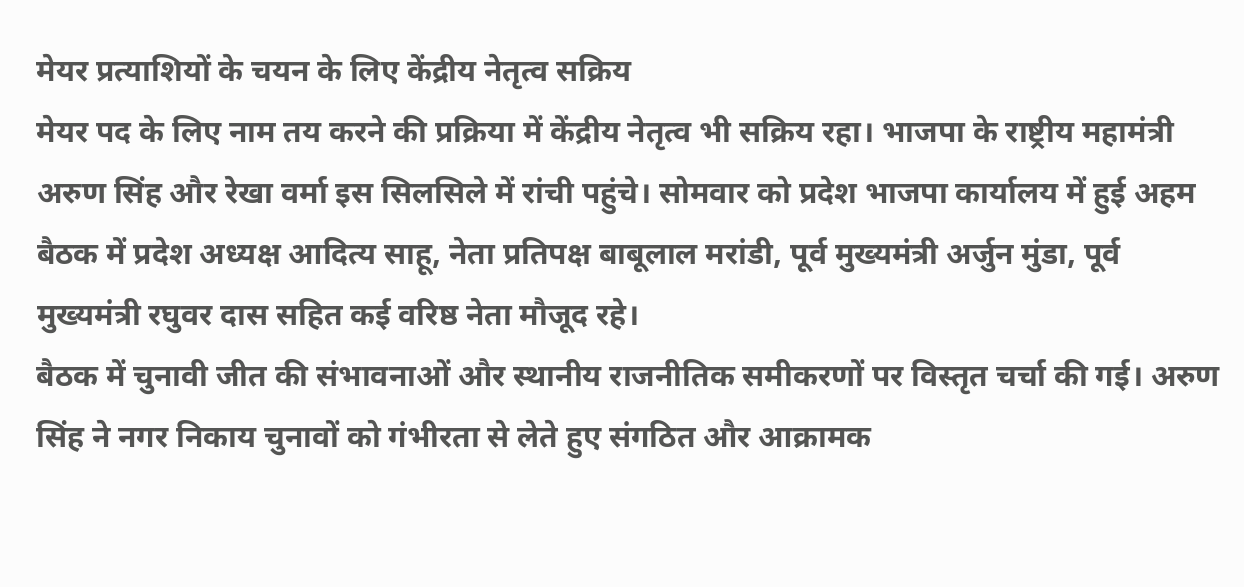मेयर प्रत्याशियों के चयन के लिए केंद्रीय नेतृत्व सक्रिय
मेयर पद के लिए नाम तय करने की प्रक्रिया में केंद्रीय नेतृत्व भी सक्रिय रहा। भाजपा के राष्ट्रीय महामंत्री अरुण सिंह और रेखा वर्मा इस सिलसिले में रांची पहुंचे। सोमवार को प्रदेश भाजपा कार्यालय में हुई अहम बैठक में प्रदेश अध्यक्ष आदित्य साहू, नेता प्रतिपक्ष बाबूलाल मरांडी, पूर्व मुख्यमंत्री अर्जुन मुंडा, पूर्व मुख्यमंत्री रघुवर दास सहित कई वरिष्ठ नेता मौजूद रहे।
बैठक में चुनावी जीत की संभावनाओं और स्थानीय राजनीतिक समीकरणों पर विस्तृत चर्चा की गई। अरुण सिंह ने नगर निकाय चुनावों को गंभीरता से लेते हुए संगठित और आक्रामक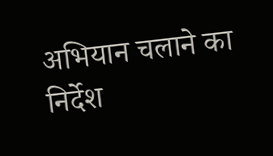अभियान चलाने का निर्देश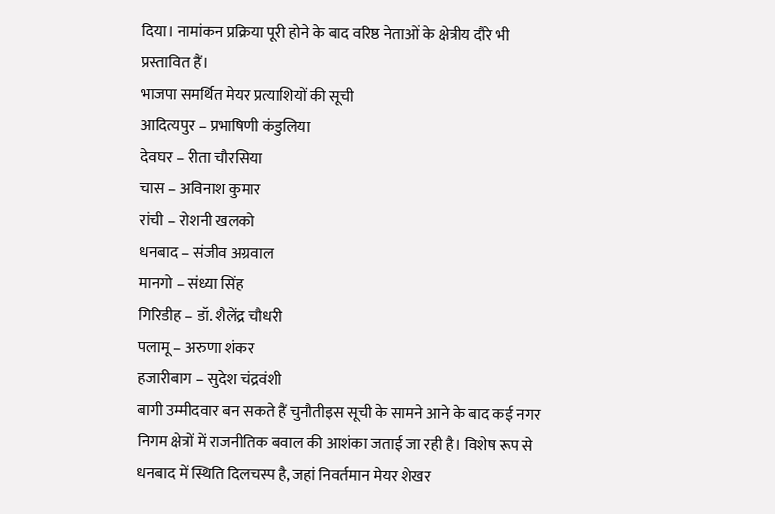दिया। नामांकन प्रक्रिया पूरी होने के बाद वरिष्ठ नेताओं के क्षेत्रीय दौरे भी प्रस्तावित हैं।
भाजपा समर्थित मेयर प्रत्याशियों की सूची
आदित्यपुर – प्रभाषिणी कंडुलिया
देवघर – रीता चौरसिया
चास – अविनाश कुमार
रांची – रोशनी खलको
धनबाद – संजीव अग्रवाल
मानगो – संध्या सिंह
गिरिडीह – डॉ. शैलेंद्र चौधरी
पलामू – अरुणा शंकर
हजारीबाग – सुदेश चंद्रवंशी
बागी उम्मीदवार बन सकते हैं चुनौतीइस सूची के सामने आने के बाद कई नगर निगम क्षेत्रों में राजनीतिक बवाल की आशंका जताई जा रही है। विशेष रूप से धनबाद में स्थिति दिलचस्प है, जहां निवर्तमान मेयर शेखर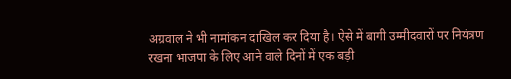अग्रवाल ने भी नामांकन दाखिल कर दिया है। ऐसे में बागी उम्मीदवारों पर नियंत्रण रखना भाजपा के लिए आने वाले दिनों में एक बड़ी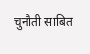चुनौती साबित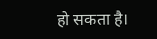हो सकता है।